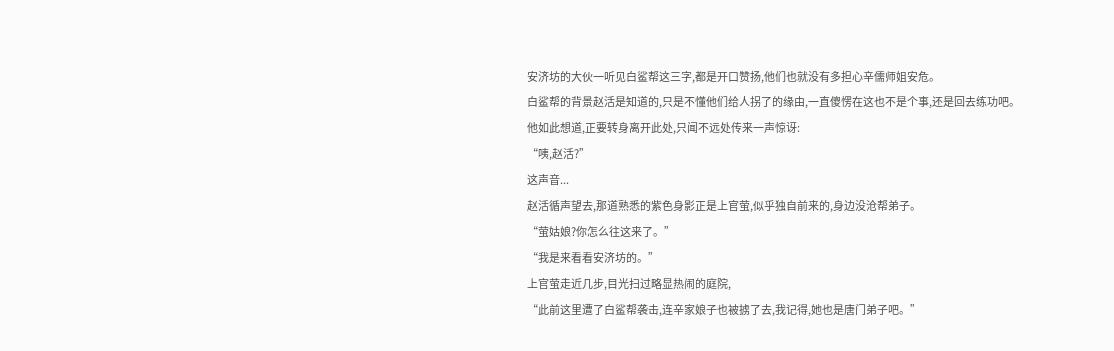安济坊的大伙一听见白鲨帮这三字,都是开口赞扬,他们也就没有多担心辛儒师姐安危。
白鲨帮的背景赵活是知道的,只是不懂他们给人拐了的缘由,一直傻愣在这也不是个事,还是回去练功吧。
他如此想道,正要转身离开此处,只闻不远处传来一声惊讶:
“咦,赵活?”
这声音...
赵活循声望去,那道熟悉的紫色身影正是上官萤,似乎独自前来的,身边没沧帮弟子。
“萤姑娘?你怎么往这来了。”
“我是来看看安济坊的。”
上官萤走近几步,目光扫过略显热闹的庭院,
“此前这里遭了白鲨帮袭击,连辛家娘子也被掳了去,我记得,她也是唐门弟子吧。”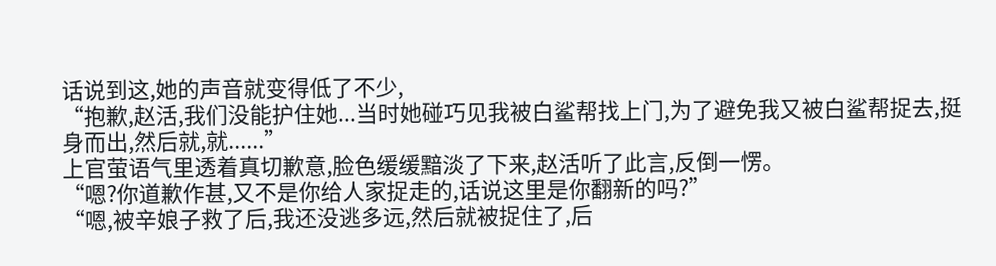话说到这,她的声音就变得低了不少,
“抱歉,赵活,我们没能护住她...当时她碰巧见我被白鲨帮找上门,为了避免我又被白鲨帮捉去,挺身而出,然后就,就......”
上官萤语气里透着真切歉意,脸色缓缓黯淡了下来,赵活听了此言,反倒一愣。
“嗯?你道歉作甚,又不是你给人家捉走的,话说这里是你翻新的吗?”
“嗯,被辛娘子救了后,我还没逃多远,然后就被捉住了,后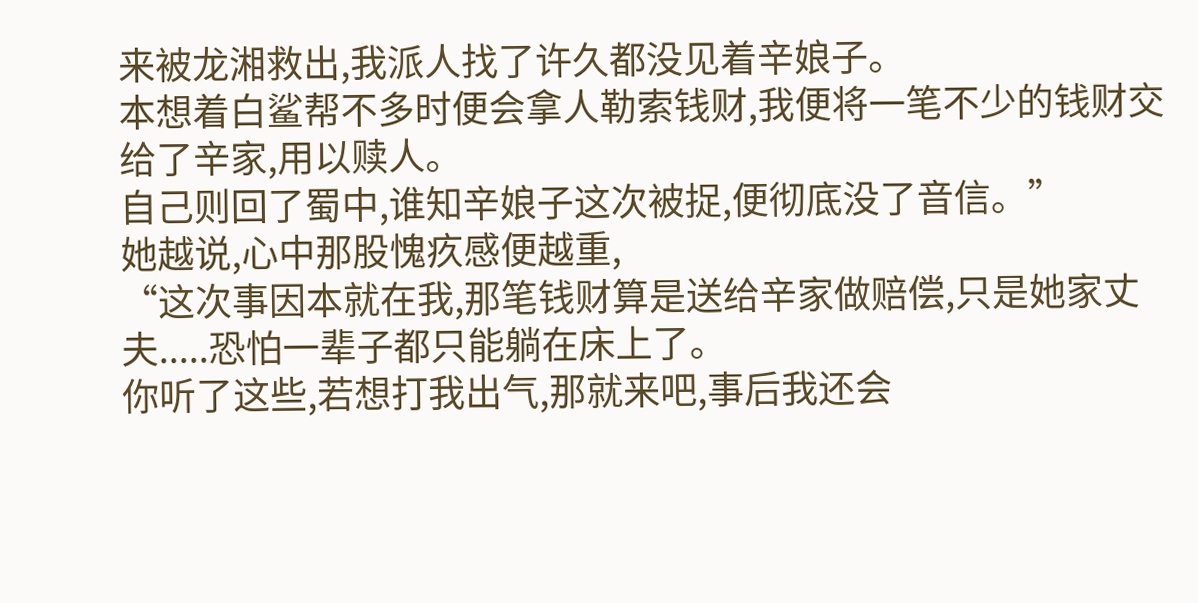来被龙湘救出,我派人找了许久都没见着辛娘子。
本想着白鲨帮不多时便会拿人勒索钱财,我便将一笔不少的钱财交给了辛家,用以赎人。
自己则回了蜀中,谁知辛娘子这次被捉,便彻底没了音信。”
她越说,心中那股愧疚感便越重,
“这次事因本就在我,那笔钱财算是送给辛家做赔偿,只是她家丈夫.....恐怕一辈子都只能躺在床上了。
你听了这些,若想打我出气,那就来吧,事后我还会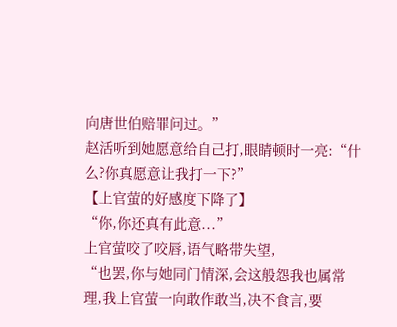向唐世伯赔罪问过。”
赵活听到她愿意给自己打,眼睛顿时一亮:“什么?你真愿意让我打一下?”
【上官萤的好感度下降了】
“你,你还真有此意...”
上官萤咬了咬唇,语气略带失望,
“也罢,你与她同门情深,会这般怨我也属常理,我上官萤一向敢作敢当,决不食言,要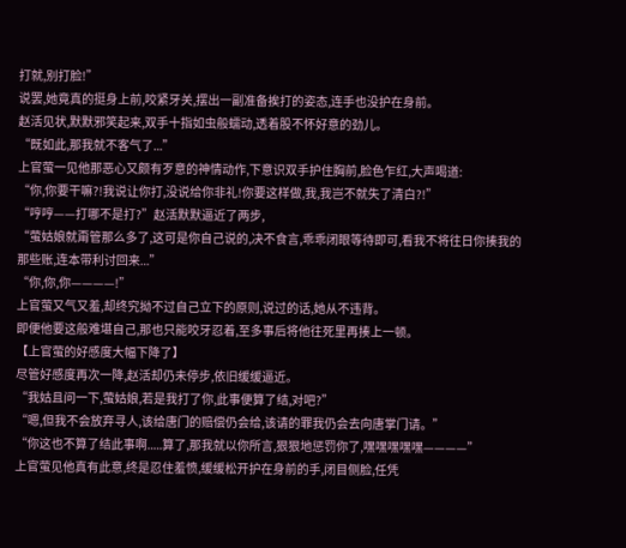打就,别打脸!”
说罢,她竟真的挺身上前,咬紧牙关,摆出一副准备挨打的姿态,连手也没护在身前。
赵活见状,默默邪笑起来,双手十指如虫般蠕动,透着股不怀好意的劲儿。
“既如此,那我就不客气了...”
上官萤一见他那恶心又颇有歹意的神情动作,下意识双手护住胸前,脸色乍红,大声喝道:
“你,你要干嘛?!我说让你打,没说给你非礼!你要这样做,我,我岂不就失了清白?!”
“哼哼——打哪不是打?”赵活默默逼近了两步,
“萤姑娘就甭管那么多了,这可是你自己说的,决不食言,乖乖闭眼等待即可,看我不将往日你揍我的那些账,连本带利讨回来...”
“你,你,你————!”
上官萤又气又羞,却终究拗不过自己立下的原则,说过的话,她从不违背。
即便他要这般难堪自己,那也只能咬牙忍着,至多事后将他往死里再揍上一顿。
【上官萤的好感度大幅下降了】
尽管好感度再次一降,赵活却仍未停步,依旧缓缓逼近。
“我姑且问一下,萤姑娘,若是我打了你,此事便算了结,对吧?”
“嗯,但我不会放弃寻人,该给唐门的赔偿仍会给,该请的罪我仍会去向唐掌门请。”
“你这也不算了结此事啊.....算了,那我就以你所言,狠狠地惩罚你了,嘿嘿嘿嘿嘿————”
上官萤见他真有此意,终是忍住羞愤,缓缓松开护在身前的手,闭目侧脸,任凭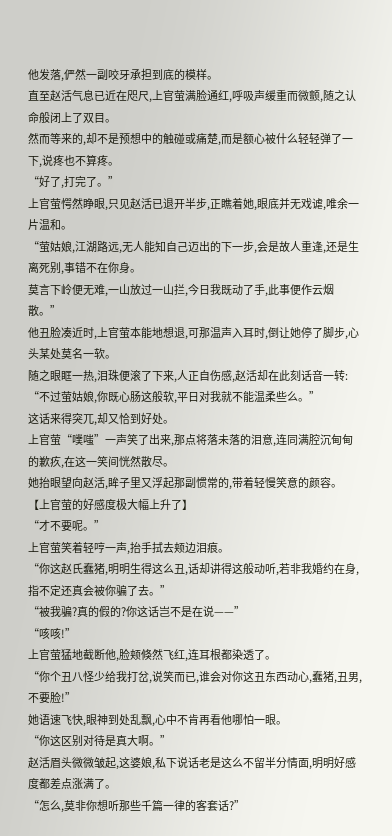他发落,俨然一副咬牙承担到底的模样。
直至赵活气息已近在咫尺,上官萤满脸通红,呼吸声缓重而微颤,随之认命般闭上了双目。
然而等来的,却不是预想中的触碰或痛楚,而是额心被什么轻轻弹了一下,说疼也不算疼。
“好了,打完了。”
上官萤愕然睁眼,只见赵活已退开半步,正瞧着她,眼底并无戏谑,唯余一片温和。
“萤姑娘,江湖路远,无人能知自己迈出的下一步,会是故人重逢,还是生离死别,事错不在你身。
莫言下岭便无难,一山放过一山拦,今日我既动了手,此事便作云烟散。”
他丑脸凑近时,上官萤本能地想退,可那温声入耳时,倒让她停了脚步,心头某处莫名一软。
随之眼眶一热,泪珠便滚了下来,人正自伤感,赵活却在此刻话音一转:
“不过萤姑娘,你既心肠这般软,平日对我就不能温柔些么。”
这话来得突兀,却又恰到好处。
上官萤“噗嗤”一声笑了出来,那点将落未落的泪意,连同满腔沉甸甸的歉疚,在这一笑间恍然散尽。
她抬眼望向赵活,眸子里又浮起那副惯常的,带着轻慢笑意的颜容。
【上官萤的好感度极大幅上升了】
“才不要呢。”
上官萤笑着轻哼一声,抬手拭去颊边泪痕。
“你这赵氏蠢猪,明明生得这么丑,话却讲得这般动听,若非我婚约在身,指不定还真会被你骗了去。”
“被我骗?真的假的?你这话岂不是在说——”
“咳咳!”
上官萤猛地截断他,脸颊倏然飞红,连耳根都染透了。
“你个丑八怪少给我打岔,说笑而已,谁会对你这丑东西动心,蠢猪,丑男,不要脸!”
她语速飞快,眼神到处乱飘,心中不肯再看他哪怕一眼。
“你这区别对待是真大啊。”
赵活眉头微微皱起,这婆娘,私下说话老是这么不留半分情面,明明好感度都差点涨满了。
“怎么,莫非你想听那些千篇一律的客套话?”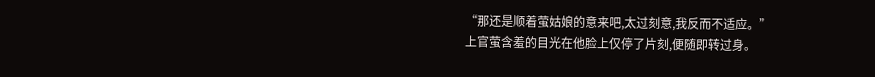“那还是顺着萤姑娘的意来吧,太过刻意,我反而不适应。”
上官萤含羞的目光在他脸上仅停了片刻,便随即转过身。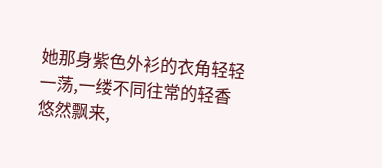她那身紫色外衫的衣角轻轻一荡,一缕不同往常的轻香悠然飘来,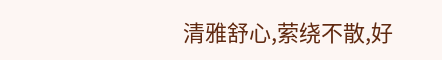清雅舒心,萦绕不散,好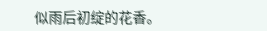似雨后初绽的花香。